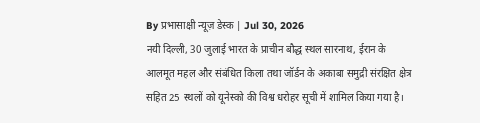By प्रभासाक्षी न्यूज़ डेस्क | Jul 30, 2026
नयी दिल्ली, 30 जुलाई भारत के प्राचीन बौद्ध स्थल सारनाथ, ईरान के आलमूत महल और संबंधित किला तथा जॉर्डन के अकाबा समुद्री संरक्षित क्षेत्र सहित 25 स्थलों को यूनेस्को की विश्व धरोहर सूची में शामिल किया गया है।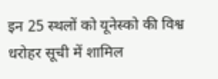इन 25 स्थलों को यूनेस्को की विश्व धरोहर सूची में शामिल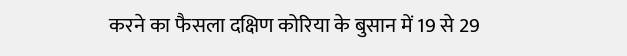करने का फैसला दक्षिण कोरिया के बुसान में 19 से 29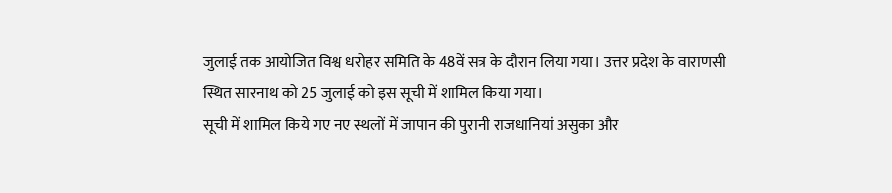जुलाई तक आयोजित विश्व धरोहर समिति के 48वें सत्र के दौरान लिया गया। उत्तर प्रदेश के वाराणसी स्थित सारनाथ को 25 जुलाई को इस सूची में शामिल किया गया।
सूची में शामिल किये गए नए स्थलों में जापान की पुरानी राजधानियां असुका और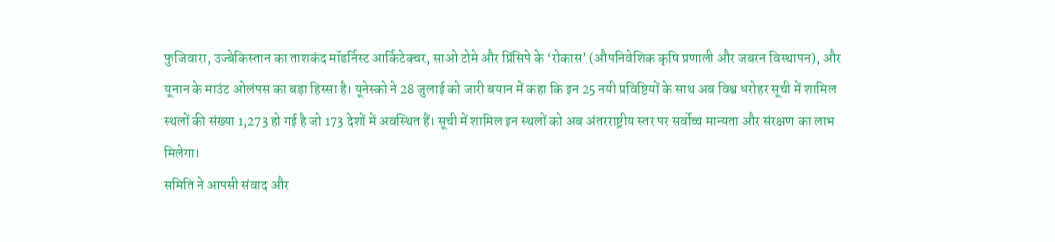फुजिवारा, उज्बेकिस्तान का ताशकंद मॉडर्निस्ट आर्किटेक्चर, साओ टोमे और प्रिंसिपे के ‘रोकास’ (औपनिवेशिक कृषि प्रणाली और जबरन विस्थापन), और यूनान के माउंट ओलंपस का बड़ा हिस्सा है। यूनेस्को ने 28 जुलाई को जारी बयान में कहा कि इन 25 नयी प्रविष्टियों के साथ अब विश्व धरोहर सूची में शामिल स्थलों की संख्या 1,273 हो गई है जो 173 देशों में अवस्थित हैं। सूची में शामिल इन स्थलों को अब अंतरराष्ट्रीय स्तर पर सर्वोच्च मान्यता और संरक्षण का लाभ मिलेगा।
समिति ने आपसी संवाद और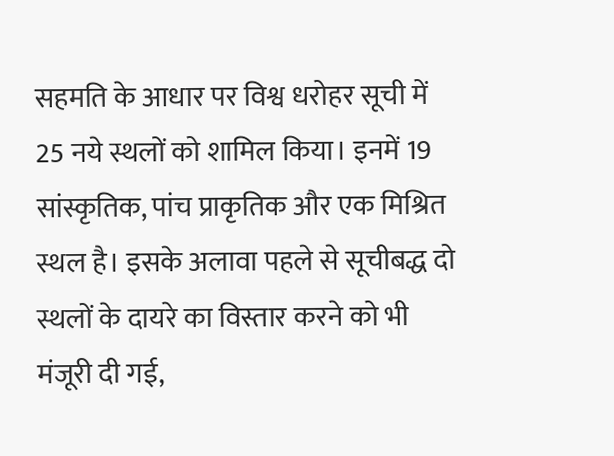सहमति के आधार पर विश्व धरोहर सूची में 25 नये स्थलों को शामिल किया। इनमें 19 सांस्कृतिक, पांच प्राकृतिक और एक मिश्रित स्थल है। इसके अलावा पहले से सूचीबद्ध दो स्थलों के दायरे का विस्तार करने को भी मंजूरी दी गई,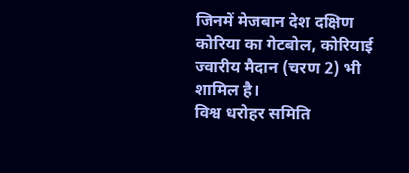जिनमें मेजबान देश दक्षिण कोरिया का गेटबोल, कोरियाई ज्वारीय मैदान (चरण 2) भी शामिल है।
विश्व धरोहर समिति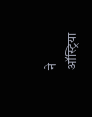ने ऑस्ट्रिया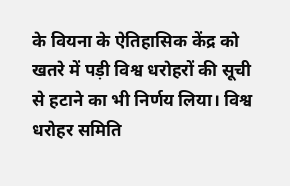के वियना के ऐतिहासिक केंद्र को खतरे में पड़ी विश्व धरोहरों की सूची से हटाने का भी निर्णय लिया। विश्व धरोहर समिति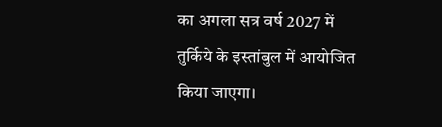का अगला सत्र वर्ष 2027 में तुर्किये के इस्तांबुल में आयोजित किया जाएगा।